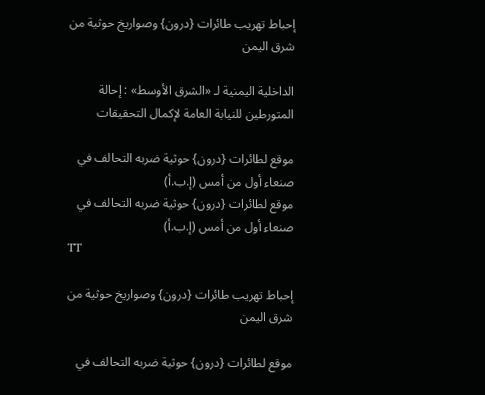إحباط تهريب طائرات {درون} وصواريخ حوثية من شرق اليمن

الداخلية اليمنية لـ «الشرق الأوسط» : إحالة المتورطين للنيابة العامة لإكمال التحقيقات

موقع لطائرات {درون} حوثية ضربه التحالف في صنعاء أول من أمس (إ.ب.أ)
موقع لطائرات {درون} حوثية ضربه التحالف في صنعاء أول من أمس (إ.ب.أ)
TT

إحباط تهريب طائرات {درون} وصواريخ حوثية من شرق اليمن

موقع لطائرات {درون} حوثية ضربه التحالف في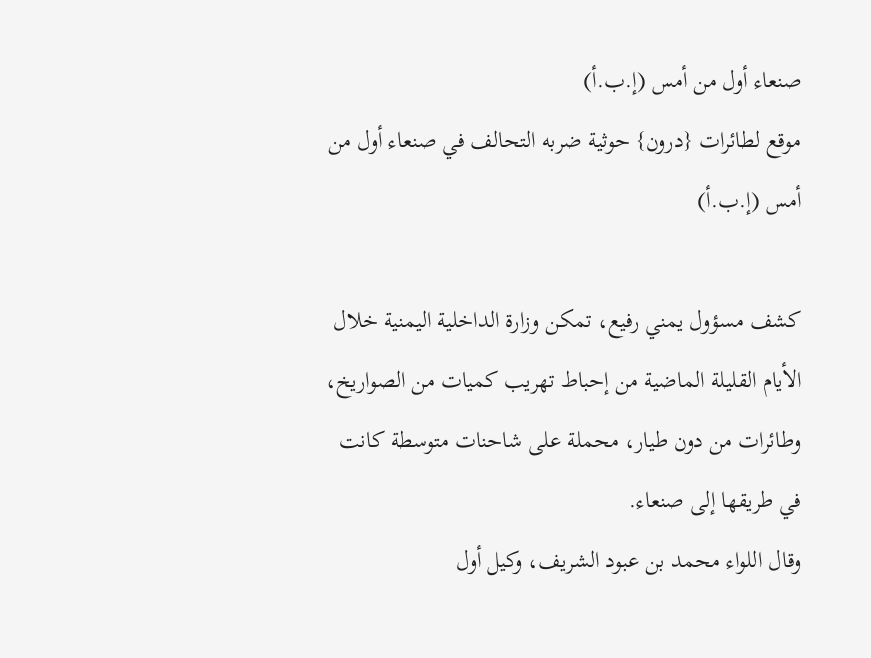صنعاء أول من أمس (إ.ب.أ)
موقع لطائرات {درون} حوثية ضربه التحالف في صنعاء أول من أمس (إ.ب.أ)

كشف مسؤول يمني رفيع، تمكن وزارة الداخلية اليمنية خلال الأيام القليلة الماضية من إحباط تهريب كميات من الصواريخ، وطائرات من دون طيار، محملة على شاحنات متوسطة كانت في طريقها إلى صنعاء.
وقال اللواء محمد بن عبود الشريف، وكيل أول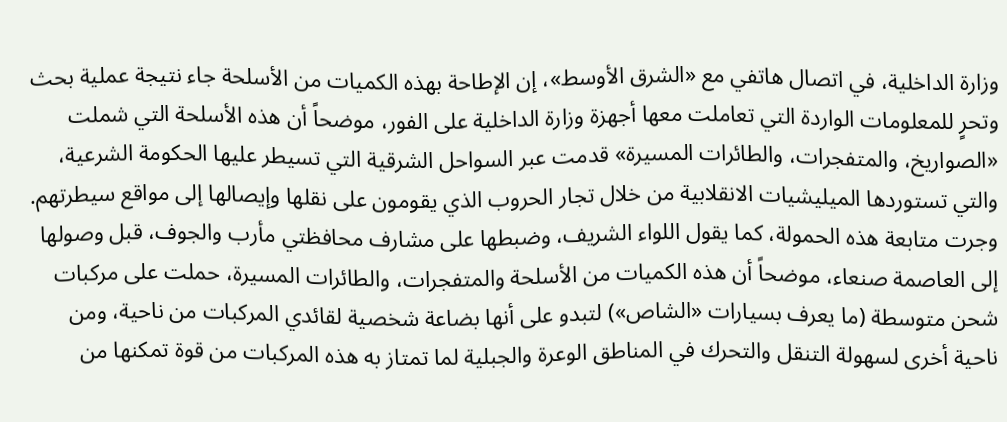وزارة الداخلية، في اتصال هاتفي مع «الشرق الأوسط»، إن الإطاحة بهذه الكميات من الأسلحة جاء نتيجة عملية بحث وتحرٍ للمعلومات الواردة التي تعاملت معها أجهزة وزارة الداخلية على الفور، موضحاً أن هذه الأسلحة التي شملت «الصواريخ، والمتفجرات، والطائرات المسيرة» قدمت عبر السواحل الشرقية التي تسيطر عليها الحكومة الشرعية، والتي تستوردها الميليشيات الانقلابية من خلال تجار الحروب الذي يقومون على نقلها وإيصالها إلى مواقع سيطرتهم.
وجرت متابعة هذه الحمولة، كما يقول اللواء الشريف، وضبطها على مشارف محافظتي مأرب والجوف، قبل وصولها إلى العاصمة صنعاء، موضحاً أن هذه الكميات من الأسلحة والمتفجرات، والطائرات المسيرة، حملت على مركبات شحن متوسطة (ما يعرف بسيارات «الشاص») لتبدو على أنها بضاعة شخصية لقائدي المركبات من ناحية، ومن ناحية أخرى لسهولة التنقل والتحرك في المناطق الوعرة والجبلية لما تمتاز به هذه المركبات من قوة تمكنها من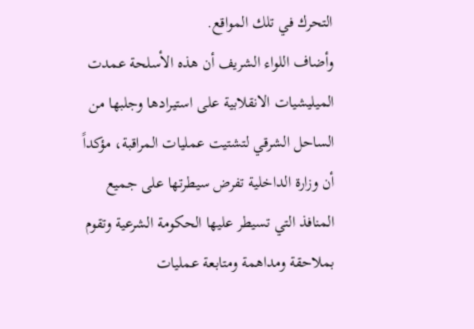التحرك في تلك المواقع.
وأضاف اللواء الشريف أن هذه الأسلحة عمدت الميليشيات الانقلابية على استيرادها وجلبها من الساحل الشرقي لتشتيت عمليات المراقبة، مؤكداً أن وزارة الداخلية تفرض سيطرتها على جميع المنافذ التي تسيطر عليها الحكومة الشرعية وتقوم بملاحقة ومداهمة ومتابعة عمليات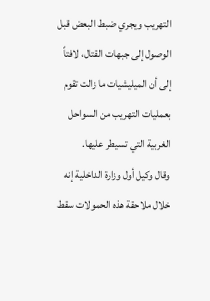التهريب ويجري ضبط البعض قبل الوصول إلى جبهات القتال، لافتاً إلى أن الميليشيات ما زالت تقوم بعمليات التهريب من السواحل الغربية التي تسيطر عليها.
وقال وكيل أول وزارة الداخلية إنه خلال ملاحقة هذه الحمولات سقط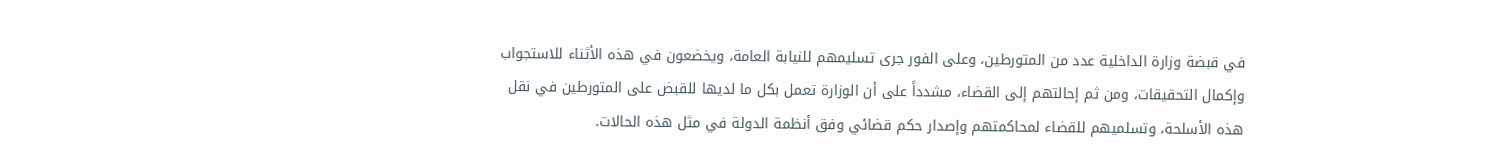في قبضة وزارة الداخلية عدد من المتورطين، وعلى الفور جرى تسليمهم للنيابة العامة، ويخضعون في هذه الأثناء للاستجواب وإكمال التحقيقات، ومن ثم إحالتهم إلى القضاء، مشدداً على أن الوزارة تعمل بكل ما لديها للقبض على المتورطين في نقل هذه الأسلحة، وتسلميهم للقضاء لمحاكمتهم وإصدار حكم قضائي وفق أنظمة الدولة في مثل هذه الحالات.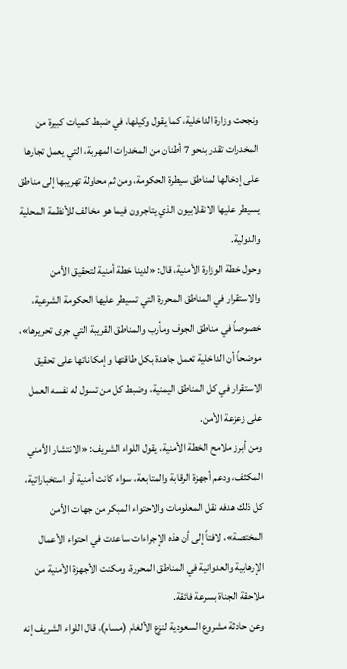ونجحت وزارة الداخلية، كما يقول وكيلها، في ضبط كميات كبيرة من المخدرات تقدر بنحو 7 أطنان من المخدرات المهربة، التي يعمل تجارها على إدخالها لمناطق سيطرة الحكومة، ومن ثم محاولة تهريبها إلى مناطق يسيطر عليها الانقلابيون الذي يتاجرون فيما هو مخالف للأنظمة المحلية والدولية.
وحول خطة الوزارة الأمنية، قال: «لدينا خطة أمنية لتحقيق الأمن والاستقرار في المناطق المحررة التي تسيطر عليها الحكومة الشرعية، خصوصاً في مناطق الجوف ومأرب والمناطق القريبة التي جرى تحريرها»، موضحاً أن الداخلية تعمل جاهدة بكل طاقتها وإمكاناتها على تحقيق الاستقرار في كل المناطق اليمنية، وضبط كل من تسول له نفسه العمل على زعزعة الأمن.
ومن أبرز ملامح الخطة الأمنية، يقول اللواء الشريف: «الانتشار الأمني المكثف، ودعم أجهزة الرقابة والمتابعة، سواء كانت أمنية أو استخباراتية، كل ذلك هدفه نقل المعلومات والاحتواء المبكر من جهات الأمن المختصة»، لافتاً إلى أن هذه الإجراءات ساعدت في احتواء الأعمال الإرهابية والعدوانية في المناطق المحررة، ومكنت الأجهزة الأمنية من ملاحقة الجناة بسرعة فائقة.
وعن حادثة مشروع السعودية لنزع الألغام (مسام)، قال اللواء الشريف إنه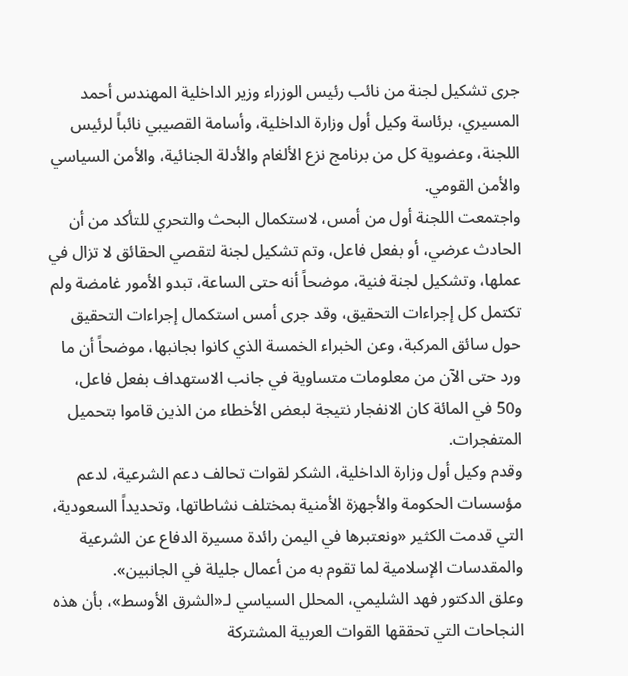جرى تشكيل لجنة من نائب رئيس الوزراء وزير الداخلية المهندس أحمد المسيري، برئاسة وكيل أول وزارة الداخلية، وأسامة القصيبي نائباً لرئيس اللجنة، وعضوية كل من برنامج نزع الألغام والأدلة الجنائية، والأمن السياسي والأمن القومي.
واجتمعت اللجنة أول من أمس، لاستكمال البحث والتحري للتأكد من أن الحادث عرضي، أو بفعل فاعل، وتم تشكيل لجنة لتقصي الحقائق لا تزال في عملها، وتشكيل لجنة فنية، موضحاً أنه حتى الساعة، تبدو الأمور غامضة ولم تكتمل كل إجراءات التحقيق، وقد جرى أمس استكمال إجراءات التحقيق حول سائق المركبة، وعن الخبراء الخمسة الذي كانوا بجانبها، موضحاً أن ما ورد حتى الآن من معلومات متساوية في جانب الاستهداف بفعل فاعل، و50 في المائة كان الانفجار نتيجة لبعض الأخطاء من الذين قاموا بتحميل المتفجرات.
وقدم وكيل أول وزارة الداخلية، الشكر لقوات تحالف دعم الشرعية، لدعم مؤسسات الحكومة والأجهزة الأمنية بمختلف نشاطاتها، وتحديداً السعودية، التي قدمت الكثير «ونعتبرها في اليمن رائدة مسيرة الدفاع عن الشرعية والمقدسات الإسلامية لما تقوم به من أعمال جليلة في الجانبين».
وعلق الدكتور فهد الشليمي، المحلل السياسي لـ«الشرق الأوسط»، بأن هذه النجاحات التي تحققها القوات العربية المشتركة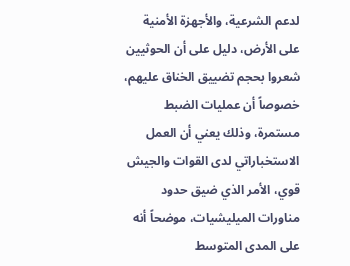لدعم الشرعية، والأجهزة الأمنية على الأرض، دليل على أن الحوثيين شعروا بحجم تضييق الخناق عليهم، خصوصاً أن عمليات الضبط مستمرة، وذلك يعني أن العمل الاستخباراتي لدى القوات والجيش قوي، الأمر الذي ضيق حدود مناورات الميليشيات، موضحاً أنه على المدى المتوسط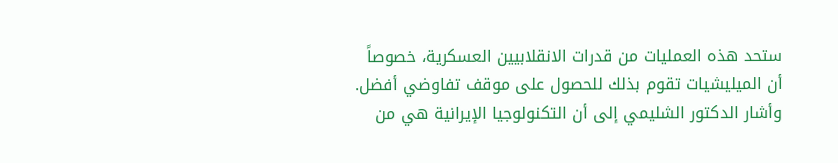ستحد هذه العمليات من قدرات الانقلابيين العسكرية، خصوصاً أن الميليشيات تقوم بذلك للحصول على موقف تفاوضي أفضل.
وأشار الدكتور الشليمي إلى أن التكنولوجيا الإيرانية هي من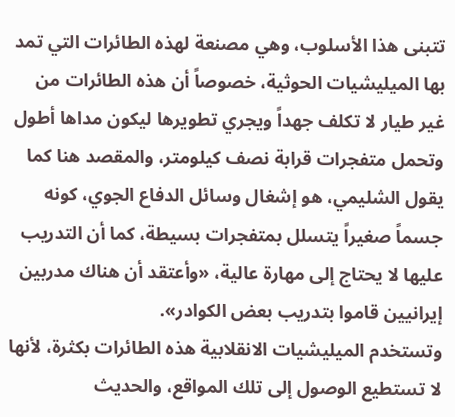تتبنى هذا الأسلوب، وهي مصنعة لهذه الطائرات التي تمد بها الميليشيات الحوثية، خصوصاً أن هذه الطائرات من غير طيار لا تكلف جهداً ويجري تطويرها ليكون مداها أطول وتحمل متفجرات قرابة نصف كيلومتر، والمقصد هنا كما يقول الشليمي، هو إشغال وسائل الدفاع الجوي، كونه جسماً صغيراً يتسلل بمتفجرات بسيطة، كما أن التدريب عليها لا يحتاج إلى مهارة عالية، «وأعتقد أن هناك مدربين إيرانيين قاموا بتدريب بعض الكوادر».
وتستخدم الميليشيات الانقلابية هذه الطائرات بكثرة، لأنها لا تستطيع الوصول إلى تلك المواقع، والحديث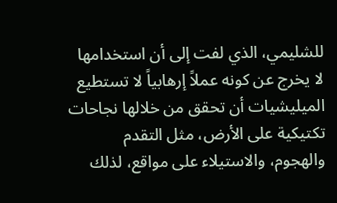للشليمي، الذي لفت إلى أن استخدامها لا يخرج عن كونه عملاً إرهابياً لا تستطيع الميليشيات أن تحقق من خلالها نجاحات تكتيكية على الأرض، مثل التقدم والهجوم، والاستيلاء على مواقع، لذلك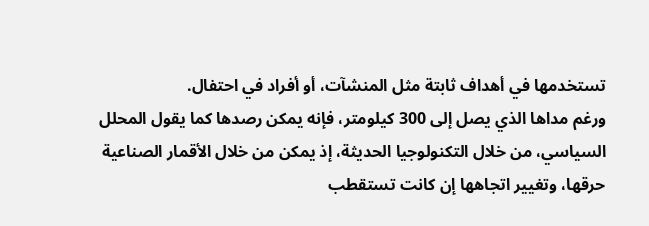تستخدمها في أهداف ثابتة مثل المنشآت، أو أفراد في احتفال.
ورغم مداها الذي يصل إلى 300 كيلومتر، فإنه يمكن رصدها كما يقول المحلل السياسي، من خلال التكنولوجيا الحديثة، إذ يمكن من خلال الأقمار الصناعية حرقها، وتغيير اتجاهها إن كانت تستقطب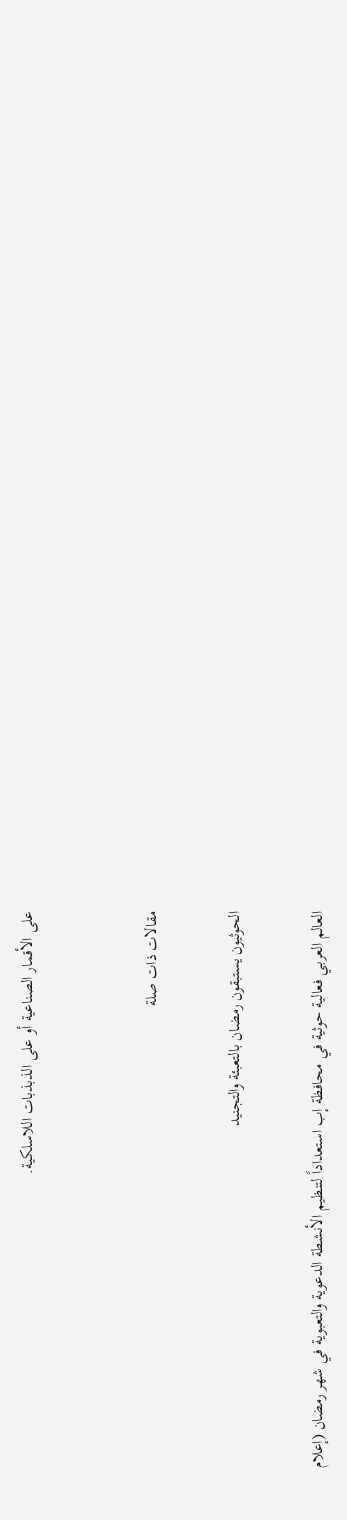على الأقمار الصناعية أو على الذبذبات اللاسلكية.


مقالات ذات صلة

الحوثيون يستبقون رمضان بالتعبئة والتجنيد

العالم العربي فعالية حوثية في محافظة إب استعداداً لتنظيم الأنشطة الدعوية والتعبوية في شهر رمضان (إعلام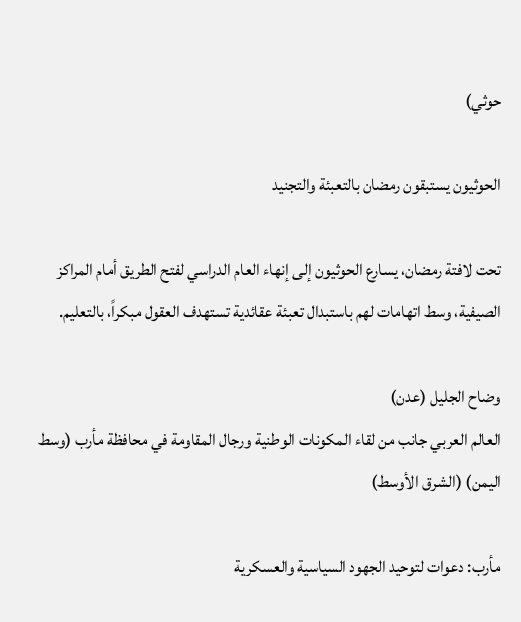حوثي)

الحوثيون يستبقون رمضان بالتعبئة والتجنيد

تحت لافتة رمضان، يسارع الحوثيون إلى إنهاء العام الدراسي لفتح الطريق أمام المراكز الصيفية، وسط اتهامات لهم باستبدال تعبئة عقائدية تستهدف العقول مبكراً، بالتعليم.

وضاح الجليل (عدن)
العالم العربي جانب من لقاء المكونات الوطنية ورجال المقاومة في محافظة مأرب (وسط اليمن) (الشرق الأوسط)

مأرب: دعوات لتوحيد الجهود السياسية والعسكرية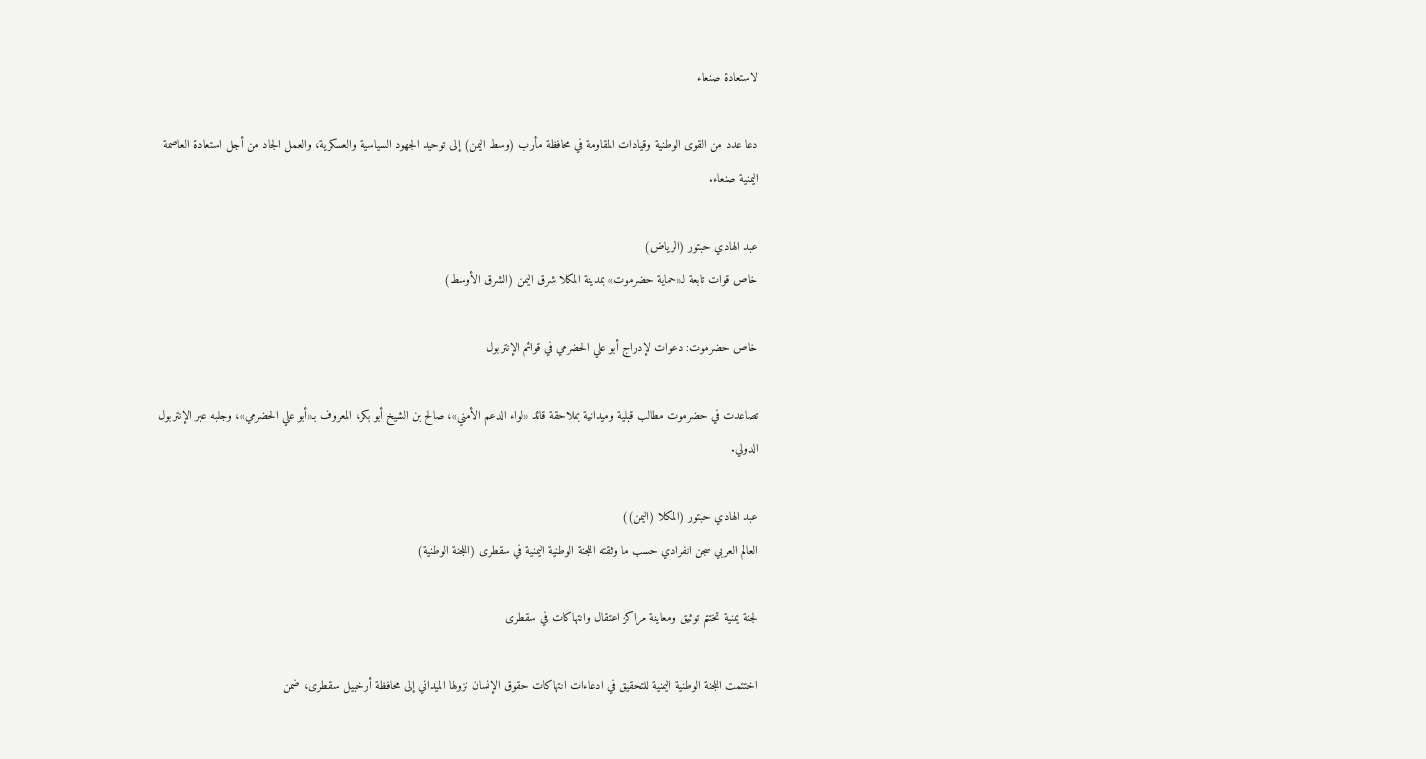لاستعادة صنعاء

دعا عدد من القوى الوطنية وقيادات المقاومة في محافظة مأرب (وسط اليمن) إلى توحيد الجهود السياسية والعسكرية، والعمل الجاد من أجل استعادة العاصمة اليمنية صنعاء.

عبد الهادي حبتور (الرياض)
خاص قوات تابعة لـ«حماية حضرموت» بمدينة المكلا شرق اليمن (الشرق الأوسط)

خاص حضرموت: دعوات لإدراج أبو علي الحضرمي في قوائم الإنتربول

تصاعدت في حضرموت مطالب قبلية وميدانية بملاحقة قائد «لواء الدعم الأمني»، صالح بن الشيخ أبو بكر، المعروف بـ«أبو علي الحضرمي»، وجلبه عبر الإنتربول الدولي.

عبد الهادي حبتور (المكلا (اليمن))
العالم العربي سجن انفرادي حسب ما وثقته اللجنة الوطنية اليمنية في سقطرى (اللجنة الوطنية)

لجنة يمنية تختتم توثيق ومعاينة مراكز اعتقال وانتهاكات في سقطرى

اختتمت اللجنة الوطنية اليمنية للتحقيق في ادعاءات انتهاكات حقوق الإنسان نزولها الميداني إلى محافظة أرخبيل سقطرى، ضمن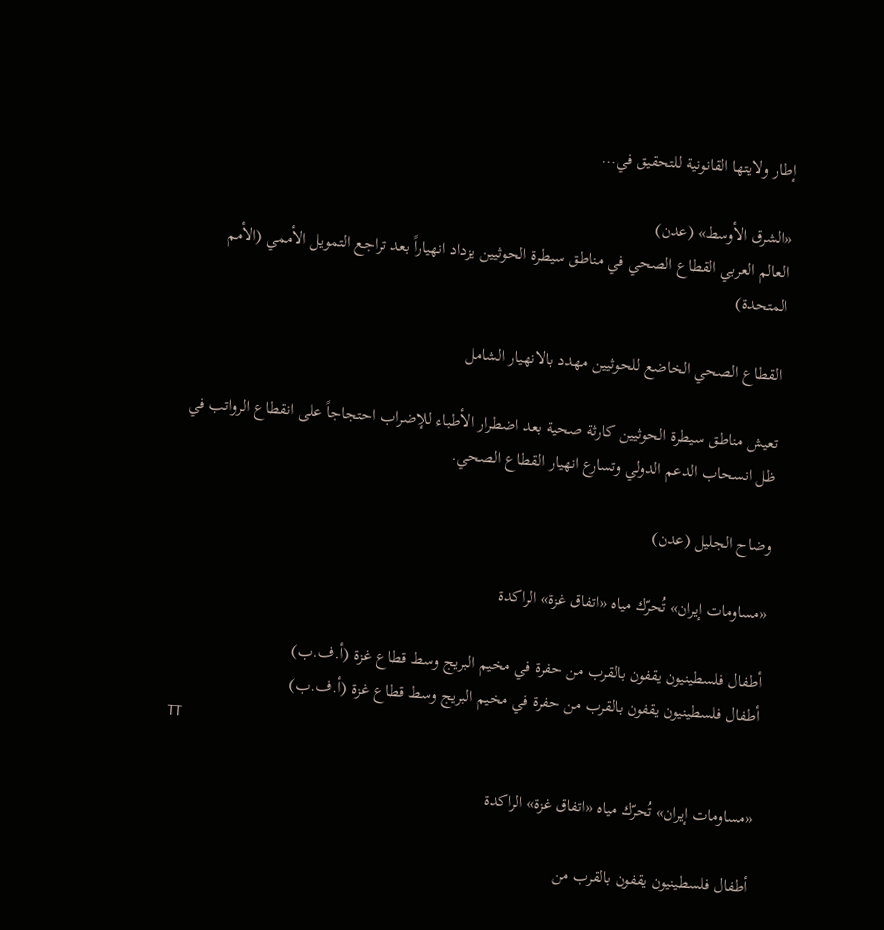إطار ولايتها القانونية للتحقيق في…

«الشرق الأوسط» (عدن)
العالم العربي القطاع الصحي في مناطق سيطرة الحوثيين يزداد انهياراً بعد تراجع التمويل الأممي (الأمم المتحدة)

القطاع الصحي الخاضع للحوثيين مهدد بالانهيار الشامل

تعيش مناطق سيطرة الحوثيين كارثة صحية بعد اضطرار الأطباء للإضراب احتجاجاً على انقطاع الرواتب في ظل انسحاب الدعم الدولي وتسارع انهيار القطاع الصحي.

وضاح الجليل (عدن)

«مساومات إيران» تُحرّك مياه «اتفاق غزة» الراكدة

أطفال فلسطينيون يقفون بالقرب من حفرة في مخيم البريج وسط قطاع غزة (أ.ف.ب)
أطفال فلسطينيون يقفون بالقرب من حفرة في مخيم البريج وسط قطاع غزة (أ.ف.ب)
TT

«مساومات إيران» تُحرّك مياه «اتفاق غزة» الراكدة

أطفال فلسطينيون يقفون بالقرب من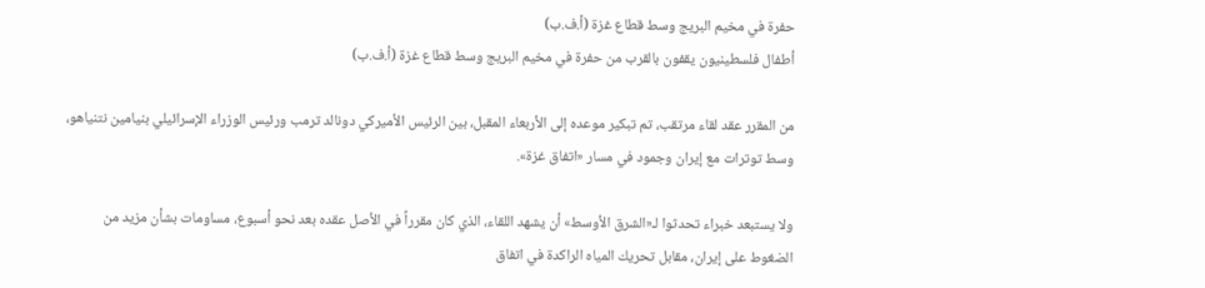حفرة في مخيم البريج وسط قطاع غزة (أ.ف.ب)
أطفال فلسطينيون يقفون بالقرب من حفرة في مخيم البريج وسط قطاع غزة (أ.ف.ب)

من المقرر عقد لقاء مرتقب، تم تبكير موعده إلى الأربعاء المقبل، بين الرئيس الأميركي دونالد ترمب ورئيس الوزراء الإسرائيلي بنيامين نتنياهو، وسط توترات مع إيران وجمود في مسار «اتفاق غزة».

ولا يستبعد خبراء تحدثوا لـ«الشرق الأوسط» أن يشهد اللقاء، الذي كان مقرراً في الأصل عقده بعد نحو أسبوع، مساومات بشأن مزيد من الضغوط على إيران، مقابل تحريك المياه الراكدة في اتفاق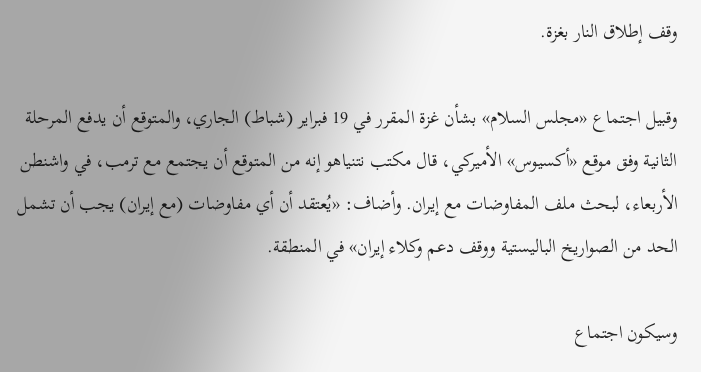وقف إطلاق النار بغزة.

وقبيل اجتماع «مجلس السلام» بشأن غزة المقرر في 19 فبراير (شباط) الجاري، والمتوقع أن يدفع المرحلة الثانية وفق موقع «أكسيوس» الأميركي، قال مكتب نتنياهو إنه من المتوقع أن يجتمع مع ترمب، في واشنطن الأربعاء، لبحث ملف المفاوضات مع إيران. وأضاف: «يُعتقد أن أي مفاوضات (مع إيران) يجب أن تشمل الحد من الصواريخ الباليستية ووقف دعم وكلاء إيران» في المنطقة.

وسيكون اجتماع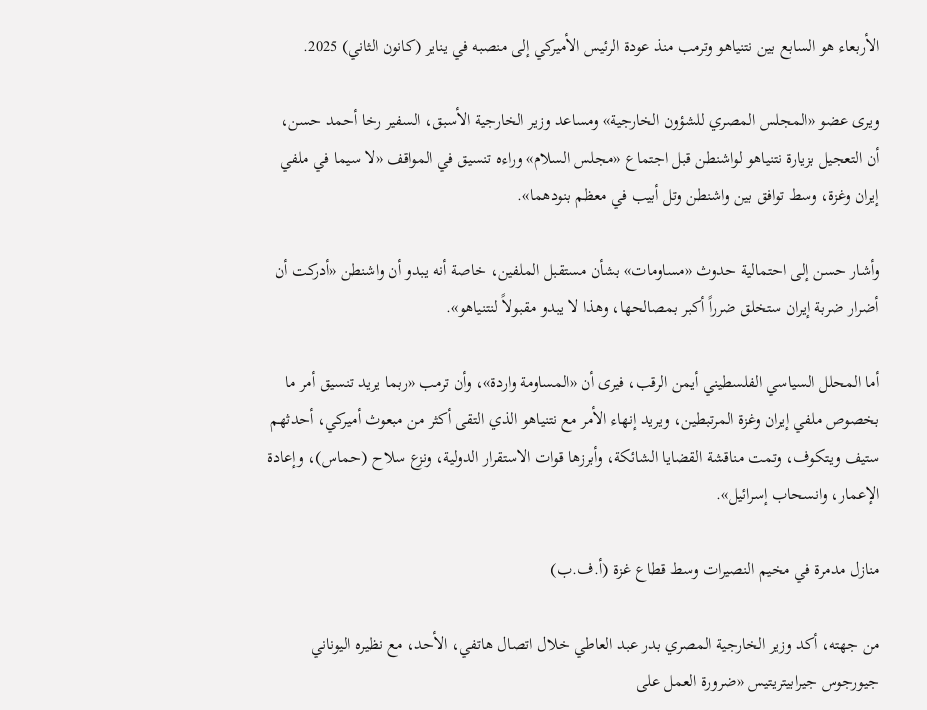الأربعاء هو السابع بين نتنياهو وترمب منذ ‌عودة الرئيس الأميركي إلى منصبه في يناير (كانون الثاني) 2025.

ويرى عضو «المجلس المصري للشؤون الخارجية» ومساعد وزير الخارجية الأسبق، السفير رخا أحمد حسن، أن التعجيل بزيارة نتنياهو لواشنطن قبل اجتماع «مجلس السلام» وراءه تنسيق في المواقف «لا سيما في ملفي إيران وغزة، وسط توافق بين واشنطن وتل أبيب في معظم بنودهما».

وأشار حسن إلى احتمالية حدوث «مساومات» بشأن مستقبل الملفين، خاصة أنه يبدو أن واشنطن «أدركت أن أضرار ضربة إيران ستخلق ضرراً أكبر بمصالحها، وهذا لا يبدو مقبولاً لنتنياهو».

أما المحلل السياسي الفلسطيني أيمن الرقب، فيرى أن «المساومة واردة»، وأن ترمب «ربما يريد تنسيق أمر ما بخصوص ملفي إيران وغزة المرتبطين، ويريد إنهاء الأمر مع نتنياهو الذي التقى أكثر من مبعوث أميركي، أحدثهم ستيف ويتكوف، وتمت مناقشة القضايا الشائكة، وأبرزها قوات الاستقرار الدولية، ونزع سلاح (حماس)، وإعادة الإعمار، وانسحاب إسرائيل».

منازل مدمرة في مخيم النصيرات وسط قطاع غزة (أ.ف.ب)

من جهته، أكد وزير الخارجية المصري بدر عبد العاطي خلال اتصال هاتفي، الأحد، مع نظيره اليوناني جيورجوس جيرابيتريتيس «ضرورة العمل على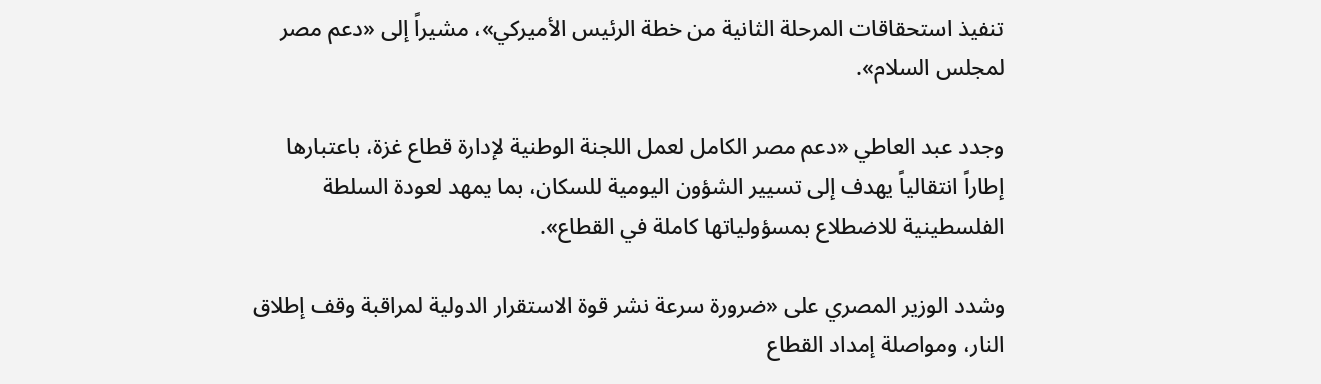تنفيذ استحقاقات المرحلة الثانية من خطة الرئيس الأميركي»، مشيراً إلى «دعم مصر لمجلس السلام».

وجدد عبد العاطي «دعم مصر الكامل لعمل اللجنة الوطنية لإدارة قطاع غزة، باعتبارها إطاراً انتقالياً يهدف إلى تسيير الشؤون اليومية للسكان، بما يمهد لعودة السلطة الفلسطينية للاضطلاع بمسؤولياتها كاملة في القطاع».

وشدد الوزير المصري على «ضرورة سرعة نشر قوة الاستقرار الدولية لمراقبة وقف إطلاق النار، ومواصلة إمداد القطاع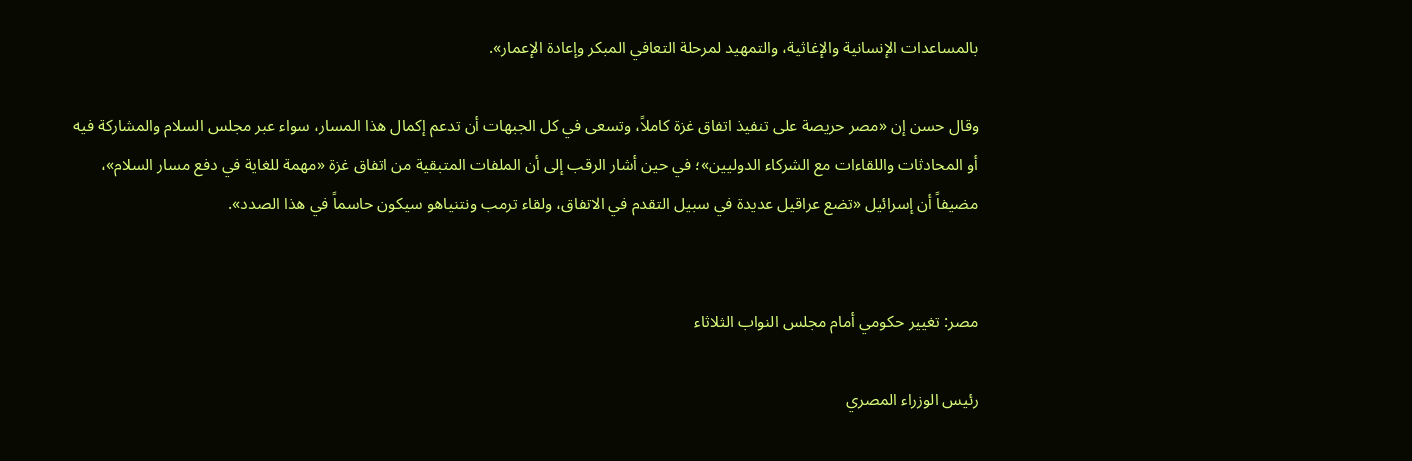بالمساعدات الإنسانية والإغاثية، والتمهيد لمرحلة التعافي المبكر وإعادة الإعمار».

وقال حسن إن «مصر حريصة على تنفيذ اتفاق غزة كاملاً، وتسعى في كل الجبهات أن تدعم إكمال هذا المسار، سواء عبر مجلس السلام والمشاركة فيه أو المحادثات واللقاءات مع الشركاء الدوليين»؛ في حين أشار الرقب إلى أن الملفات المتبقية من اتفاق غزة «مهمة للغاية في دفع مسار السلام»، مضيفاً أن إسرائيل «تضع عراقيل عديدة في سبيل التقدم في الاتفاق، ولقاء ترمب ونتنياهو سيكون حاسماً في هذا الصدد».


مصر: تغيير حكومي أمام مجلس النواب الثلاثاء

رئيس الوزراء المصري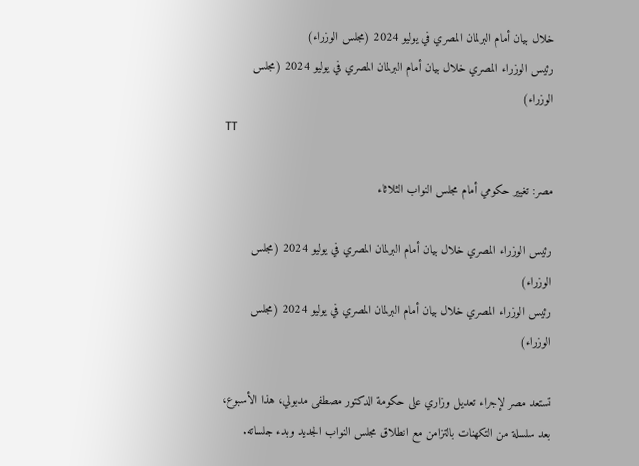خلال بيان أمام البرلمان المصري في يوليو 2024 (مجلس الوزراء)
رئيس الوزراء المصري خلال بيان أمام البرلمان المصري في يوليو 2024 (مجلس الوزراء)
TT

مصر: تغيير حكومي أمام مجلس النواب الثلاثاء

رئيس الوزراء المصري خلال بيان أمام البرلمان المصري في يوليو 2024 (مجلس الوزراء)
رئيس الوزراء المصري خلال بيان أمام البرلمان المصري في يوليو 2024 (مجلس الوزراء)

تستعد مصر لإجراء تعديل وزاري على حكومة الدكتور مصطفى مدبولي، هذا الأسبوع، بعد سلسلة من التكهنات بالتزامن مع انطلاق مجلس النواب الجديد وبدء جلساته.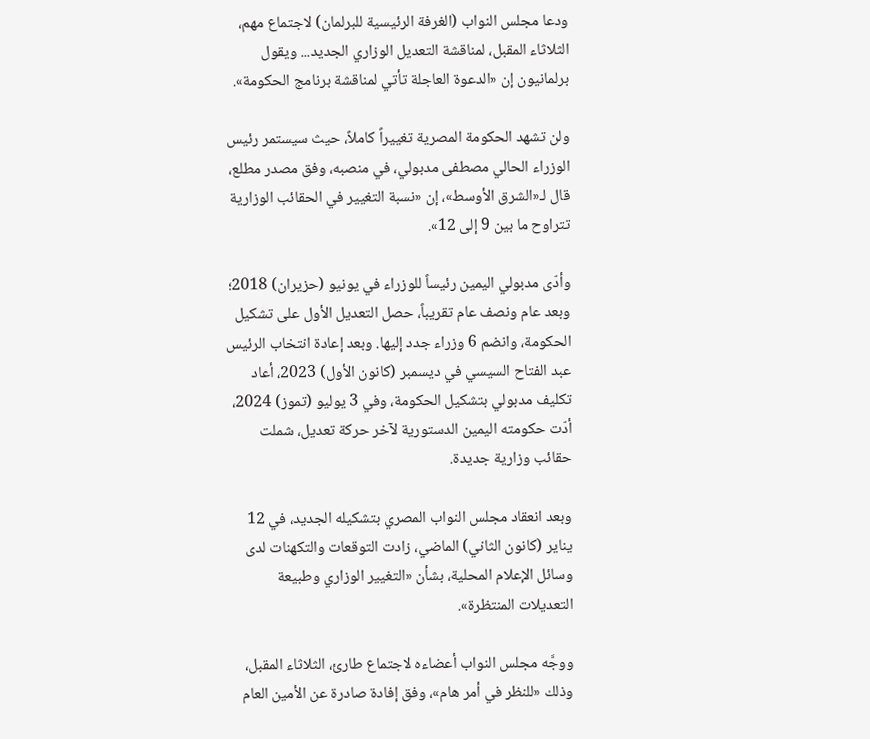ودعا مجلس النواب (الغرفة الرئيسية للبرلمان) لاجتماع مهم، الثلاثاء المقبل، لمناقشة التعديل الوزاري الجديد... ويقول برلمانيون إن «الدعوة العاجلة تأتي لمناقشة برنامج الحكومة».

ولن تشهد الحكومة المصرية تغييراً كاملاً، حيث سيستمر رئيس الوزراء الحالي مصطفى مدبولي، في منصبه، وفق مصدر مطلع، قال لـ«الشرق الأوسط»، إن «نسبة التغيير في الحقائب الوزارية تتراوح ما بين 9 إلى 12».

وأدّى مدبولي اليمين رئيساً للوزراء في يونيو (حزيران) 2018؛ وبعد عام ونصف عام تقريباً، حصل التعديل الأول على تشكيل الحكومة، وانضم 6 وزراء جدد إليها. وبعد إعادة انتخاب الرئيس عبد الفتاح السيسي في ديسمبر (كانون الأول) 2023، أعاد تكليف مدبولي بتشكيل الحكومة، وفي 3 يوليو (تموز) 2024، أدّت حكومته اليمين الدستورية لآخر حركة تعديل، شملت حقائب وزارية جديدة.

وبعد انعقاد مجلس النواب المصري بتشكيله الجديد، في 12 يناير (كانون الثاني) الماضي، زادت التوقعات والتكهنات لدى وسائل الإعلام المحلية، بشأن «التغيير الوزاري وطبيعة التعديلات المنتظرة».

ووجَّه مجلس النواب أعضاءه لاجتماع طارئ، الثلاثاء المقبل، وذلك «للنظر في أمر هام»، وفق إفادة صادرة عن الأمين العام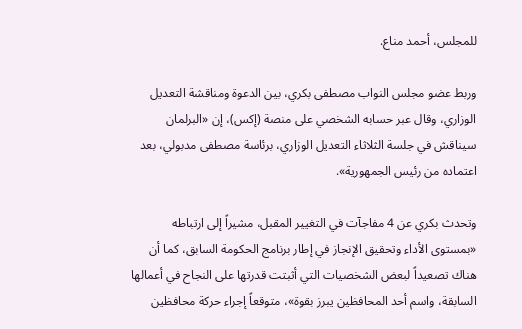للمجلس، أحمد مناع.

وربط عضو مجلس النواب مصطفى بكري، بين الدعوة ومناقشة التعديل الوزاري، وقال عبر حسابه الشخصي على منصة (إكس)، إن «البرلمان سيناقش في جلسة الثلاثاء التعديل الوزاري، برئاسة مصطفى مدبولي، بعد اعتماده من رئيس الجمهورية».

وتحدث بكري عن 4 مفاجآت في التغيير المقبل، مشيراً إلى ارتباطه «بمستوى الأداء وتحقيق الإنجاز في إطار برنامج الحكومة السابق، كما أن هناك تصعيداً لبعض الشخصيات التي أثبتت قدرتها على النجاح في أعمالها السابقة، واسم أحد المحافظين يبرز بقوة»، متوقعاً إجراء حركة محافظين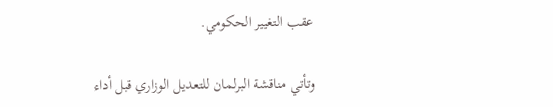عقب التغيير الحكومي.

وتأتي مناقشة البرلمان للتعديل الوزاري قبل أداء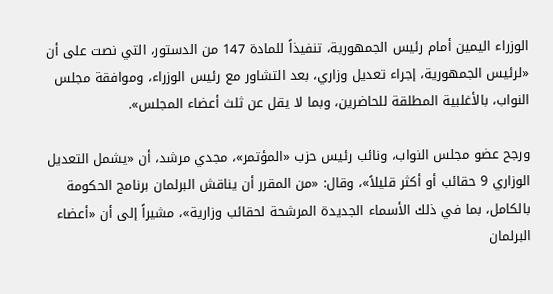الوزراء اليمين أمام رئيس الجمهورية، تنفيذاً للمادة 147 من الدستور، التي نصت على أن «لرئيس الجمهورية، إجراء تعديل وزاري، بعد التشاور مع رئيس الوزراء، وموافقة مجلس النواب، بالأغلبية المطلقة للحاضرين، وبما لا يقل عن ثلث أعضاء المجلس».

ورجح عضو مجلس النواب، ونائب رئيس حزب «المؤتمر»، مجدي مرشد، أن «يشمل التعديل الوزاري 9 حقائب أو أكثر قليلاً»، وقال: «من المقرر أن يناقش البرلمان برنامج الحكومة بالكامل، بما في ذلك الأسماء الجديدة المرشحة لحقائب وزارية»، مشيراً إلى أن «أعضاء البرلمان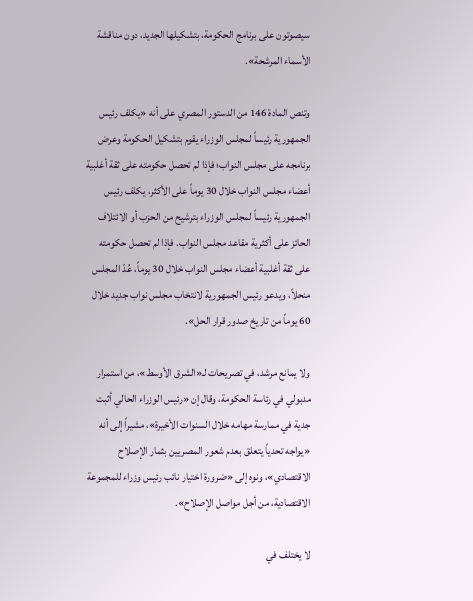سيصوتون على برنامج الحكومة، بتشكيلها الجديد، دون مناقشة الأسماء المرشحة».

وتنص المادة 146 من الدستور المصري على أنه «يكلف رئيس الجمهورية رئيساً لمجلس الوزراء يقوم بتشكيل الحكومة وعرض برنامجه على مجلس النواب؛ فإذا لم تحصل حكومته على ثقة أغلبية أعضاء مجلس النواب خلال 30 يوماً على الأكثر، يكلف رئيس الجمهورية رئيساً لمجلس الوزراء بترشيح من الحزب أو الائتلاف الحائز على أكثرية مقاعد مجلس النواب. فإذا لم تحصل حكومته على ثقة أغلبية أعضاء مجلس النواب خلال 30 يوماً، عُدّ المجلس منحلاً، ويدعو رئيس الجمهورية لانتخاب مجلس نواب جديد خلال 60 يوماً من تاريخ صدور قرار الحل».

ولا يمانع مرشد، في تصريحات لـ«الشرق الأوسط»، من استمرار مدبولي في رئاسة الحكومة، وقال إن «رئيس الوزراء الحالي أثبت جدية في ممارسة مهامه خلال السنوات الأخيرة»، مشيراً إلى أنه «يواجه تحدياً يتعلق بعدم شعور المصريين بثمار الإصلاح الاقتصادي»، ونوه إلى «ضرورة اختيار نائب رئيس وزراء للمجموعة الاقتصادية، من أجل مواصل الإصلاح».

لا يختلف في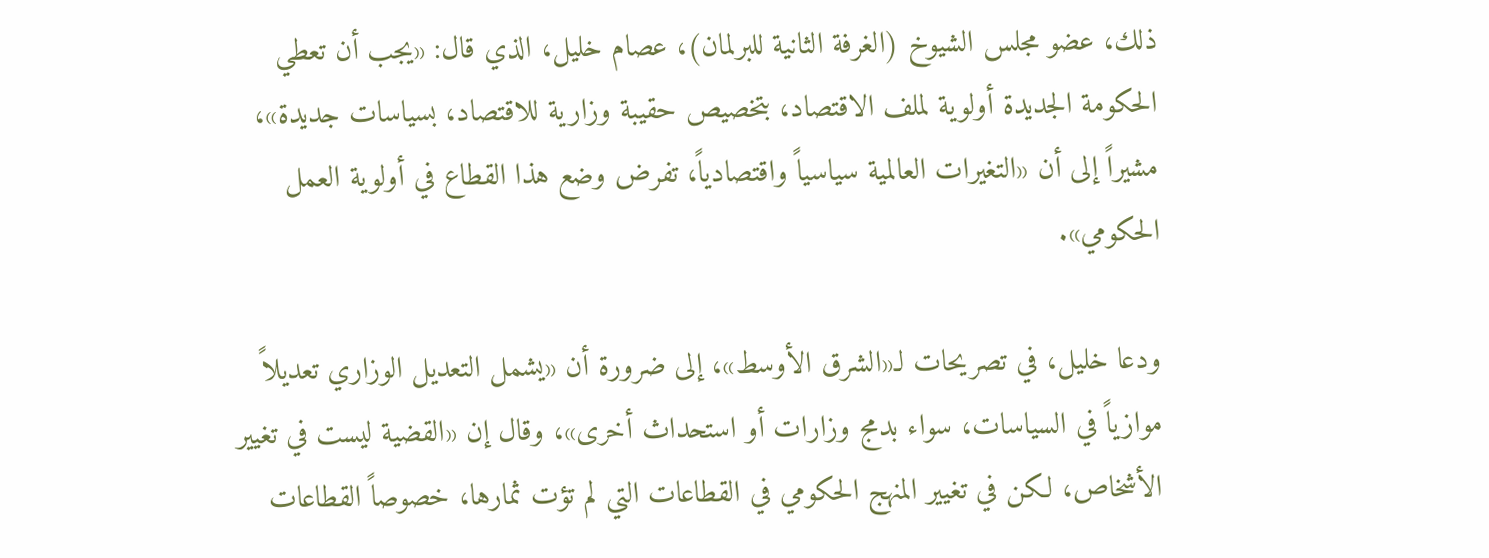ذلك، عضو مجلس الشيوخ (الغرفة الثانية للبرلمان)، عصام خليل، الذي قال: «يجب أن تعطي الحكومة الجديدة أولوية لملف الاقتصاد، بتخصيص حقيبة وزارية للاقتصاد، بسياسات جديدة»، مشيراً إلى أن «التغيرات العالمية سياسياً واقتصادياً، تفرض وضع هذا القطاع في أولوية العمل الحكومي».

ودعا خليل، في تصريحات لـ«الشرق الأوسط»، إلى ضرورة أن «يشمل التعديل الوزاري تعديلاً موازياً في السياسات، سواء بدمج وزارات أو استحداث أخرى»، وقال إن «القضية ليست في تغيير الأشخاص، لكن في تغيير المنهج الحكومي في القطاعات التي لم تؤت ثمارها، خصوصاً القطاعات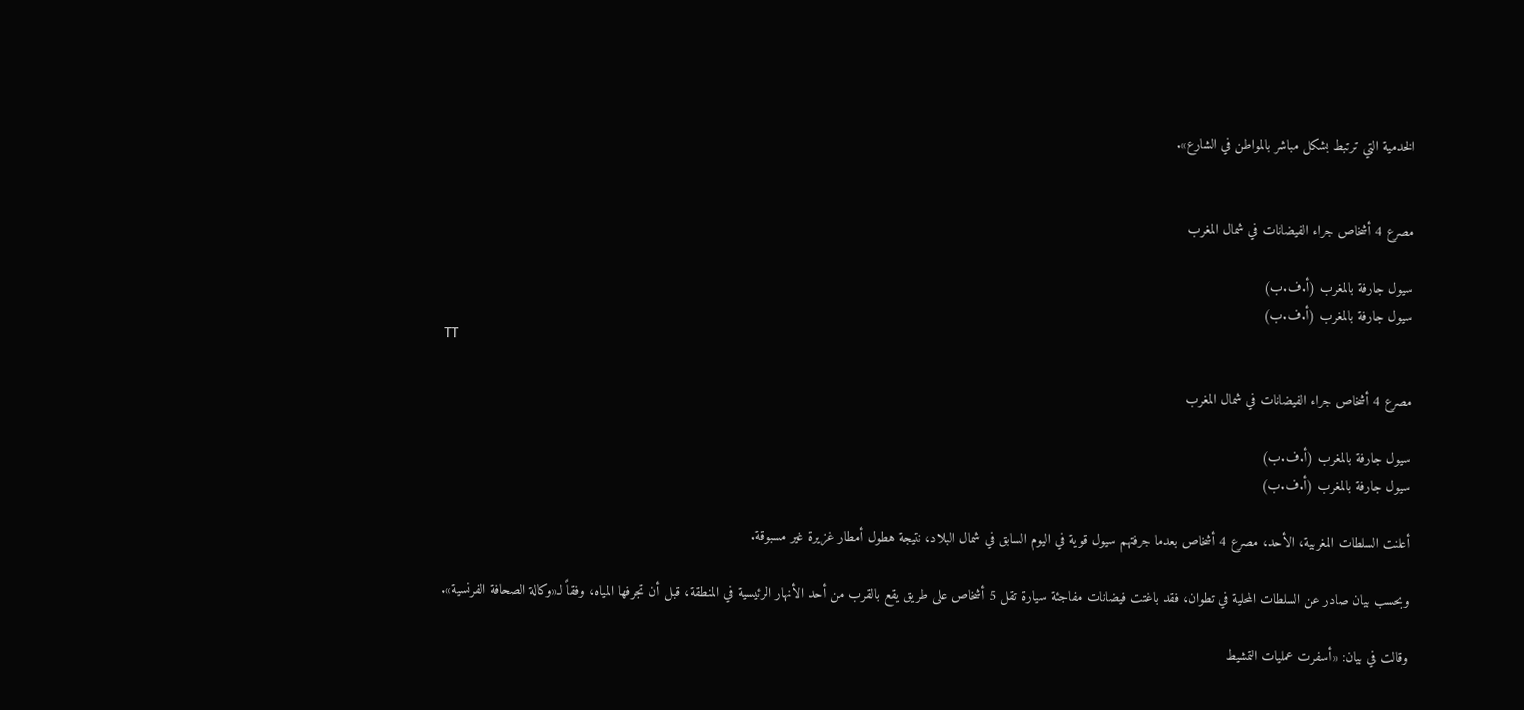الخدمية التي ترتبط بشكل مباشر بالمواطن في الشارع».


مصرع 4 أشخاص جراء الفيضانات في شمال المغرب

سيول جارفة بالمغرب (أ.ف.ب)
سيول جارفة بالمغرب (أ.ف.ب)
TT

مصرع 4 أشخاص جراء الفيضانات في شمال المغرب

سيول جارفة بالمغرب (أ.ف.ب)
سيول جارفة بالمغرب (أ.ف.ب)

أعلنت السلطات المغربية، الأحد، مصرع 4 أشخاص بعدما جرفتهم سيول قوية في اليوم السابق في شمال البلاد، نتيجة هطول أمطار غزيرة غير مسبوقة.

وبحسب بيان صادر عن السلطات المحلية في تطوان، فقد باغتت فيضانات مفاجئة سيارة تقل 5 أشخاص على طريق يقع بالقرب من أحد الأنهار الرئيسية في المنطقة، قبل أن تجرفها المياه، وفقاً لـ«وكالة الصحافة الفرنسية».

وقالت في بيان: «أسفرت عمليات التمشيط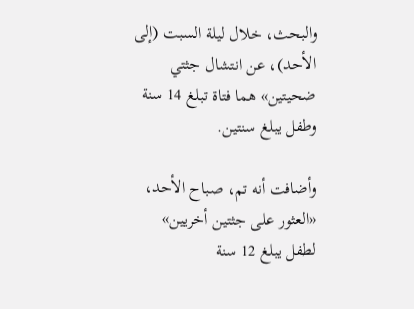والبحث، خلال ليلة السبت (إلى الأحد)، عن انتشال جثتي ضحيتين» هما فتاة تبلغ 14 سنة وطفل يبلغ سنتين.

وأضافت أنه تم، صباح الأحد، «العثور على جثتين أخريين» لطفل يبلغ 12 سنة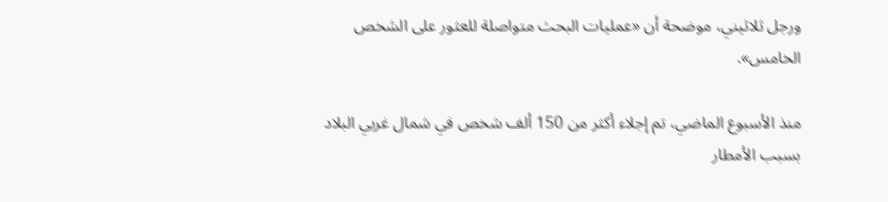ورجل ثلاثيني، موضحة أن «عمليات البحث متواصلة للعثور على الشخص الخامس».

منذ الأسبوع الماضي، تم إجلاء أكثر من 150 ألف شخص في شمال غربي البلاد بسبب الأمطار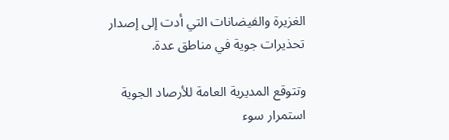الغزيرة والفيضانات التي أدت إلى إصدار تحذيرات جوية في مناطق عدة.

وتتوقع المديرية العامة للأرصاد الجوية استمرار سوء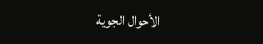الأحوال الجوية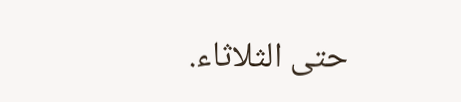حتى الثلاثاء.